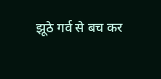झूठे गर्व से बच कर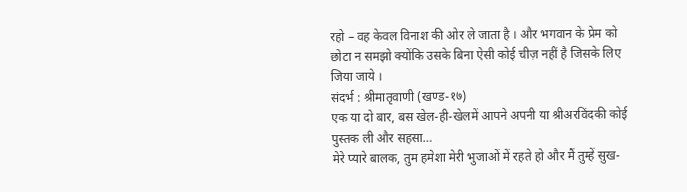रहो – वह केवल विनाश की ओर ले जाता है । और भगवान के प्रेम को छोटा न समझो क्योंकि उसके बिना ऐसी कोई चीज़ नहीं है जिसके लिए जिया जाये ।
संदर्भ : श्रीमातृवाणी (खण्ड-१७)
एक या दो बार, बस खेल-ही-खेलमें आपने अपनी या श्रीअरविंदकी कोई पुस्तक ली और सहसा…
मेरे प्यारे बालक, तुम हमेशा मेरी भुजाओं में रहते हो और मैं तुम्हें सुख-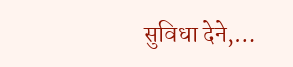सुविधा देने,…